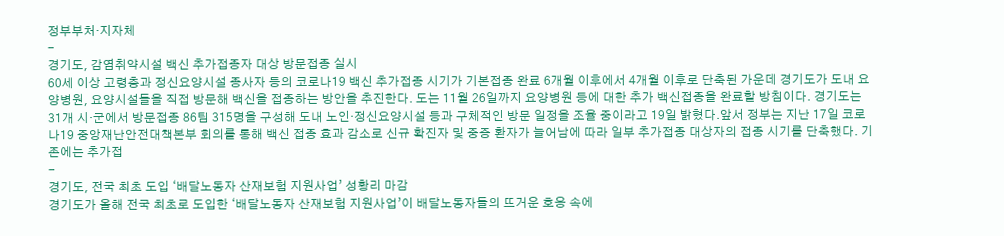정부부처·지자체
-
경기도, 감염취약시설 백신 추가접종자 대상 방문접종 실시
60세 이상 고령층과 정신요양시설 종사자 등의 코로나19 백신 추가접종 시기가 기본접종 완료 6개월 이후에서 4개월 이후로 단축된 가운데 경기도가 도내 요양병원, 요양시설들을 직접 방문해 백신을 접종하는 방안을 추진한다. 도는 11월 26일까지 요양병원 등에 대한 추가 백신접종을 완료할 방침이다. 경기도는 31개 시‧군에서 방문접종 86팀 315명을 구성해 도내 노인‧정신요양시설 등과 구체적인 방문 일정을 조율 중이라고 19일 밝혔다.앞서 정부는 지난 17일 코로나19 중앙재난안전대책본부 회의를 통해 백신 접종 효과 감소로 신규 확진자 및 중증 환자가 늘어남에 따라 일부 추가접종 대상자의 접종 시기를 단축했다. 기존에는 추가접
-
경기도, 전국 최초 도입 ‘배달노동자 산재보험 지원사업’ 성황리 마감
경기도가 올해 전국 최초로 도입한 ‘배달노동자 산재보험 지원사업’이 배달노동자들의 뜨거운 호응 속에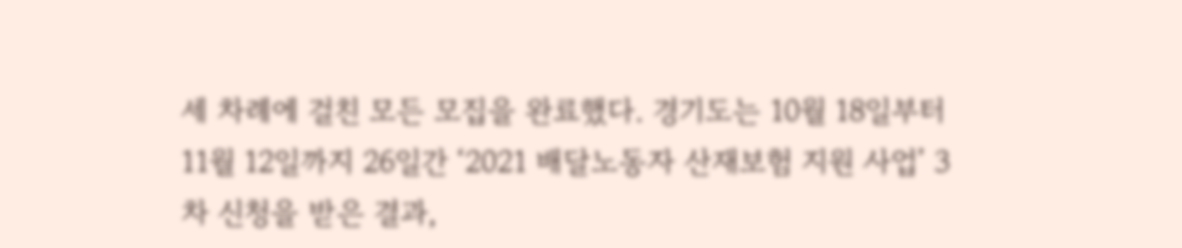세 차례에 걸친 모든 모집을 완료했다. 경기도는 10월 18일부터 11월 12일까지 26일간 ‘2021 배달노동자 산재보험 지원 사업’ 3차 신청을 받은 결과,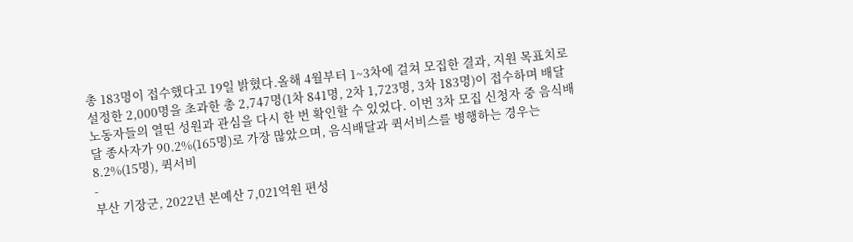총 183명이 접수했다고 19일 밝혔다.올해 4월부터 1~3차에 걸쳐 모집한 결과, 지원 목표치로 설정한 2,000명을 초과한 총 2,747명(1차 841명, 2차 1,723명, 3차 183명)이 접수하며 배달노동자들의 열띤 성원과 관심을 다시 한 번 확인할 수 있었다. 이번 3차 모집 신청자 중 음식배달 종사자가 90.2%(165명)로 가장 많았으며, 음식배달과 퀵서비스를 병행하는 경우는 8.2%(15명), 퀵서비
-
부산 기장군, 2022년 본예산 7,021억원 편성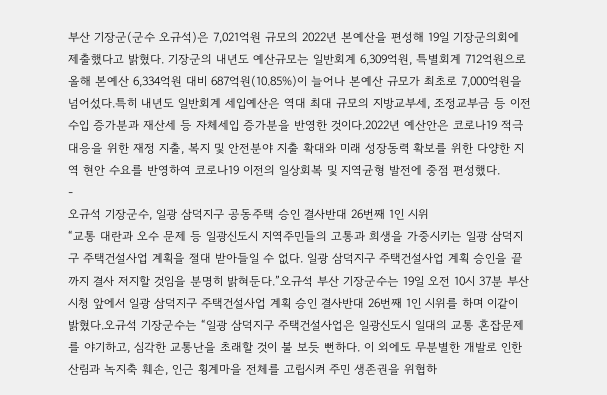부산 기장군(군수 오규석)은 7,021억원 규모의 2022년 본예산을 편성해 19일 기장군의회에 제출했다고 밝혔다. 기장군의 내년도 예산규모는 일반회계 6,309억원, 특별회계 712억원으로 올해 본예산 6,334억원 대비 687억원(10.85%)이 늘어나 본예산 규모가 최초로 7,000억원을 넘어섰다.특히 내년도 일반회계 세입예산은 역대 최대 규모의 지방교부세, 조정교부금 등 이전수입 증가분과 재산세 등 자체세입 증가분을 반영한 것이다.2022년 예산안은 코로나19 적극 대응을 위한 재정 지출, 복지 및 안전분야 지출 확대와 미래 성장동력 확보를 위한 다양한 지역 현안 수요를 반영하여 코로나19 이전의 일상회복 및 지역균형 발전에 중점 편성했다.
-
오규석 기장군수, 일광 삼덕지구 공동주택 승인 결사반대 26번째 1인 시위
“교통 대란과 오수 문제 등 일광신도시 지역주민들의 고통과 희생을 가중시키는 일광 삼덕지구 주택건설사업 계획을 절대 받아들일 수 없다. 일광 삼덕지구 주택건설사업 계획 승인을 끝까지 결사 저지할 것임을 분명히 밝혀둔다.”오규석 부산 기장군수는 19일 오전 10시 37분 부산시청 앞에서 일광 삼덕지구 주택건설사업 계획 승인 결사반대 26번째 1인 시위를 하며 이같이 밝혔다.오규석 기장군수는 “일광 삼덕지구 주택건설사업은 일광신도시 일대의 교통 혼잡문제를 야기하고, 심각한 교통난을 초래할 것이 불 보듯 뻔하다. 이 외에도 무분별한 개발로 인한 산림과 녹지축 훼손, 인근 횡계마을 전체를 고립시켜 주민 생존권을 위협하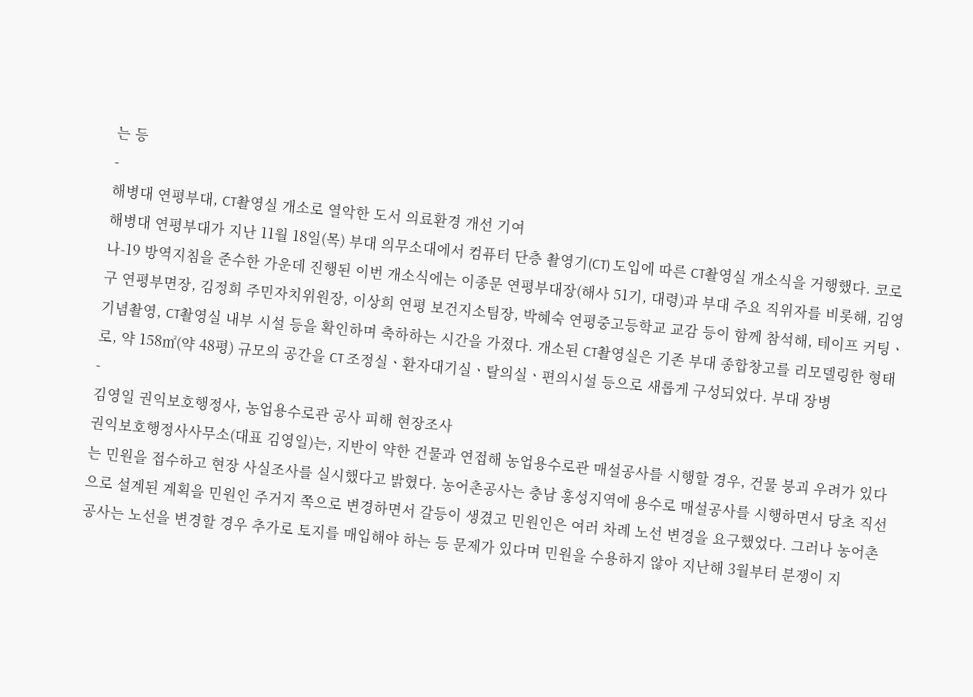는 등
-
해병대 연평부대, CT촬영실 개소로 열악한 도서 의료환경 개선 기여
해병대 연평부대가 지난 11월 18일(목) 부대 의무소대에서 컴퓨터 단층 촬영기(CT) 도입에 따른 CT촬영실 개소식을 거행했다. 코로나-19 방역지침을 준수한 가운데 진행된 이번 개소식에는 이종문 연평부대장(해사 51기, 대령)과 부대 주요 직위자를 비롯해, 김영구 연평부면장, 김정희 주민자치위원장, 이상희 연평 보건지소팀장, 박혜숙 연평중고등학교 교감 등이 함께 참석해, 테이프 커팅ㆍ기념촬영, CT촬영실 내부 시설 등을 확인하며 축하하는 시간을 가졌다. 개소된 CT촬영실은 기존 부대 종합창고를 리모델링한 형태로, 약 158㎡(약 48평) 규모의 공간을 CT 조정실ㆍ환자대기실ㆍ탈의실ㆍ편의시설 등으로 새롭게 구성되었다. 부대 장병
-
김영일 권익보호행정사, 농업용수로관 공사 피해 현장조사
권익보호행정사사무소(대표 김영일)는, 지반이 약한 건물과 연접해 농업용수로관 매설공사를 시행할 경우, 건물 붕괴 우려가 있다는 민원을 접수하고 현장 사실조사를 실시했다고 밝혔다. 농어촌공사는 충남 홍성지역에 용수로 매설공사를 시행하면서 당초 직선으로 설계된 계획을 민원인 주거지 쪽으로 변경하면서 갈등이 생겼고 민원인은 여러 차례 노선 변경을 요구했었다. 그러나 농어촌공사는 노선을 변경할 경우 추가로 토지를 매입해야 하는 등 문제가 있다며 민원을 수용하지 않아 지난해 3월부터 분쟁이 지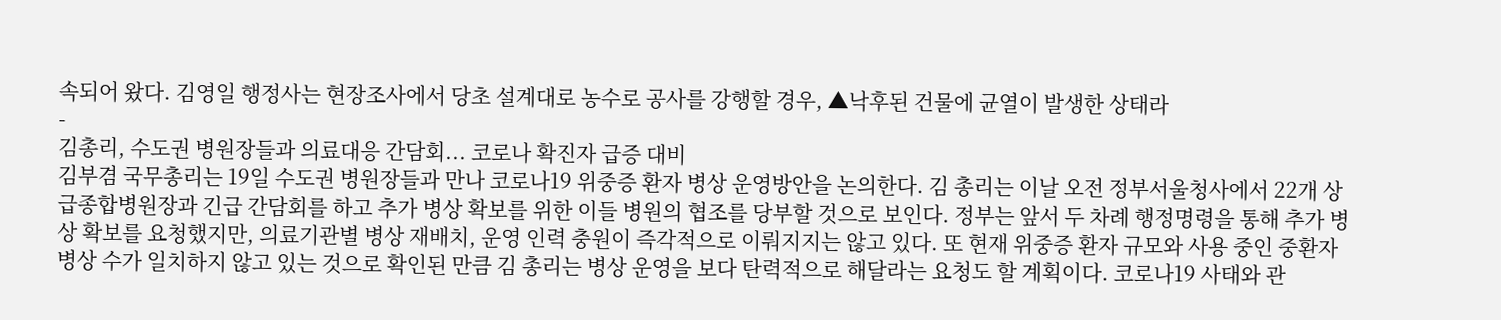속되어 왔다. 김영일 행정사는 현장조사에서 당초 설계대로 농수로 공사를 강행할 경우, ▲낙후된 건물에 균열이 발생한 상태라
-
김총리, 수도권 병원장들과 의료대응 간담회... 코로나 확진자 급증 대비
김부겸 국무총리는 19일 수도권 병원장들과 만나 코로나19 위중증 환자 병상 운영방안을 논의한다. 김 총리는 이날 오전 정부서울청사에서 22개 상급종합병원장과 긴급 간담회를 하고 추가 병상 확보를 위한 이들 병원의 협조를 당부할 것으로 보인다. 정부는 앞서 두 차례 행정명령을 통해 추가 병상 확보를 요청했지만, 의료기관별 병상 재배치, 운영 인력 충원이 즉각적으로 이뤄지지는 않고 있다. 또 현재 위중증 환자 규모와 사용 중인 중환자 병상 수가 일치하지 않고 있는 것으로 확인된 만큼 김 총리는 병상 운영을 보다 탄력적으로 해달라는 요청도 할 계획이다. 코로나19 사태와 관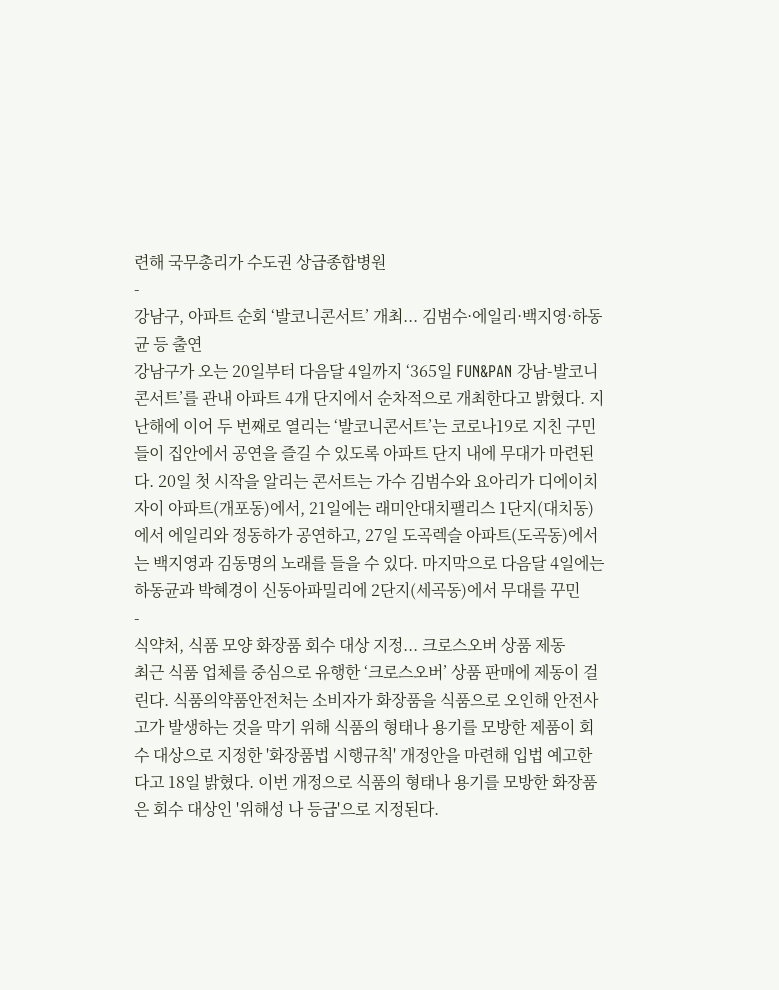련해 국무총리가 수도권 상급종합병원
-
강남구, 아파트 순회 ‘발코니콘서트’ 개최... 김범수·에일리·백지영·하동균 등 출연
강남구가 오는 20일부터 다음달 4일까지 ‘365일 FUN&PAN 강남-발코니콘서트’를 관내 아파트 4개 단지에서 순차적으로 개최한다고 밝혔다. 지난해에 이어 두 번째로 열리는 ‘발코니콘서트’는 코로나19로 지친 구민들이 집안에서 공연을 즐길 수 있도록 아파트 단지 내에 무대가 마련된다. 20일 첫 시작을 알리는 콘서트는 가수 김범수와 요아리가 디에이치자이 아파트(개포동)에서, 21일에는 래미안대치팰리스 1단지(대치동)에서 에일리와 정동하가 공연하고, 27일 도곡렉슬 아파트(도곡동)에서는 백지영과 김동명의 노래를 들을 수 있다. 마지막으로 다음달 4일에는 하동균과 박혜경이 신동아파밀리에 2단지(세곡동)에서 무대를 꾸민
-
식약처, 식품 모양 화장품 회수 대상 지정... 크로스오버 상품 제동
최근 식품 업체를 중심으로 유행한 ‘크로스오버’ 상품 판매에 제동이 걸린다. 식품의약품안전처는 소비자가 화장품을 식품으로 오인해 안전사고가 발생하는 것을 막기 위해 식품의 형태나 용기를 모방한 제품이 회수 대상으로 지정한 '화장품법 시행규칙' 개정안을 마련해 입법 예고한다고 18일 밝혔다. 이번 개정으로 식품의 형태나 용기를 모방한 화장품은 회수 대상인 '위해성 나 등급'으로 지정된다.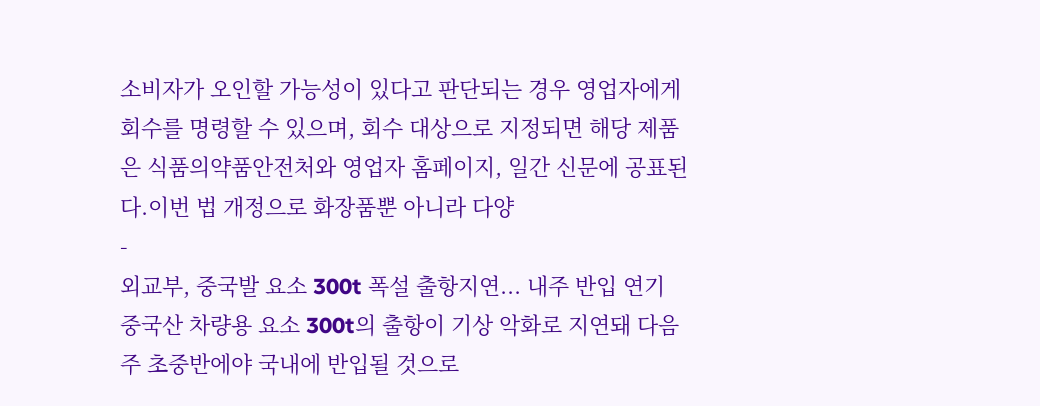소비자가 오인할 가능성이 있다고 판단되는 경우 영업자에게 회수를 명령할 수 있으며, 회수 대상으로 지정되면 해당 제품은 식품의약품안전처와 영업자 홈페이지, 일간 신문에 공표된다.이번 법 개정으로 화장품뿐 아니라 다양
-
외교부, 중국발 요소 300t 폭설 출항지연... 내주 반입 연기
중국산 차량용 요소 300t의 출항이 기상 악화로 지연돼 다음 주 초중반에야 국내에 반입될 것으로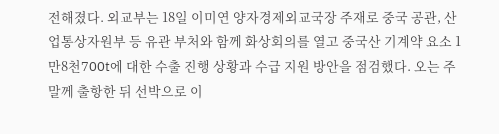전해졌다. 외교부는 18일 이미연 양자경제외교국장 주재로 중국 공관, 산업통상자원부 등 유관 부처와 함께 화상회의를 열고 중국산 기계약 요소 1만8천700t에 대한 수출 진행 상황과 수급 지원 방안을 점검했다. 오는 주말께 출항한 뒤 선박으로 이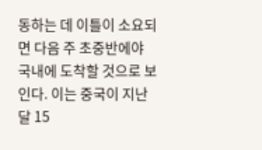동하는 데 이틀이 소요되면 다음 주 초중반에야 국내에 도착할 것으로 보인다. 이는 중국이 지난달 15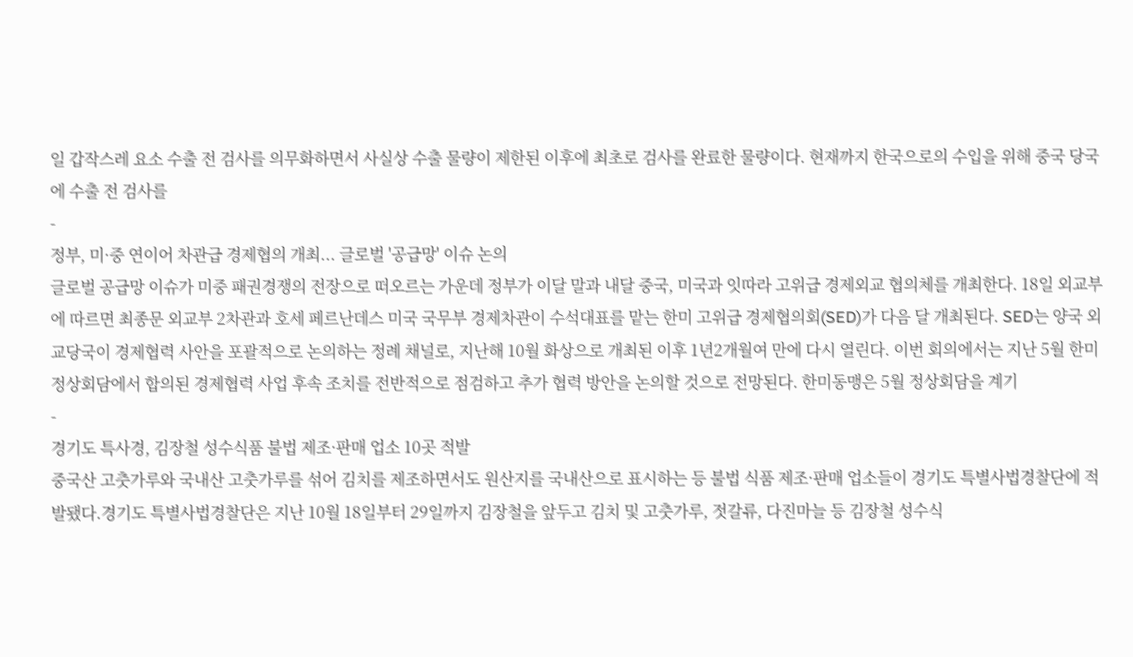일 갑작스레 요소 수출 전 검사를 의무화하면서 사실상 수출 물량이 제한된 이후에 최초로 검사를 완료한 물량이다. 현재까지 한국으로의 수입을 위해 중국 당국에 수출 전 검사를
-
정부, 미·중 연이어 차관급 경제협의 개최... 글로벌 '공급망' 이슈 논의
글로벌 공급망 이슈가 미중 패권경쟁의 전장으로 떠오르는 가운데 정부가 이달 말과 내달 중국, 미국과 잇따라 고위급 경제외교 협의체를 개최한다. 18일 외교부에 따르면 최종문 외교부 2차관과 호세 페르난데스 미국 국무부 경제차관이 수석대표를 맡는 한미 고위급 경제협의회(SED)가 다음 달 개최된다. SED는 양국 외교당국이 경제협력 사안을 포괄적으로 논의하는 정례 채널로, 지난해 10월 화상으로 개최된 이후 1년2개월여 만에 다시 열린다. 이번 회의에서는 지난 5월 한미 정상회담에서 합의된 경제협력 사업 후속 조치를 전반적으로 점검하고 추가 협력 방안을 논의할 것으로 전망된다. 한미동맹은 5월 정상회담을 계기
-
경기도 특사경, 김장철 성수식품 불법 제조·판매 업소 10곳 적발
중국산 고춧가루와 국내산 고춧가루를 섞어 김치를 제조하면서도 원산지를 국내산으로 표시하는 등 불법 식품 제조·판매 업소들이 경기도 특별사법경찰단에 적발됐다.경기도 특별사법경찰단은 지난 10월 18일부터 29일까지 김장철을 앞두고 김치 및 고춧가루, 젓갈류, 다진마늘 등 김장철 성수식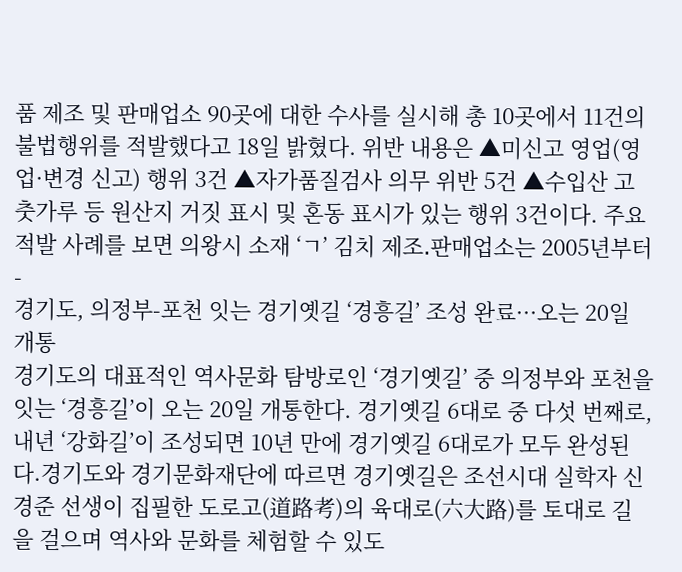품 제조 및 판매업소 90곳에 대한 수사를 실시해 총 10곳에서 11건의 불법행위를 적발했다고 18일 밝혔다. 위반 내용은 ▲미신고 영업(영업·변경 신고) 행위 3건 ▲자가품질검사 의무 위반 5건 ▲수입산 고춧가루 등 원산지 거짓 표시 및 혼동 표시가 있는 행위 3건이다. 주요 적발 사례를 보면 의왕시 소재 ‘ㄱ’ 김치 제조․판매업소는 2005년부터
-
경기도, 의정부-포천 잇는 경기옛길 ‘경흥길’ 조성 완료···오는 20일 개통
경기도의 대표적인 역사문화 탐방로인 ‘경기옛길’ 중 의정부와 포천을 잇는 ‘경흥길’이 오는 20일 개통한다. 경기옛길 6대로 중 다섯 번째로, 내년 ‘강화길’이 조성되면 10년 만에 경기옛길 6대로가 모두 완성된다.경기도와 경기문화재단에 따르면 경기옛길은 조선시대 실학자 신경준 선생이 집필한 도로고(道路考)의 육대로(六大路)를 토대로 길을 걸으며 역사와 문화를 체험할 수 있도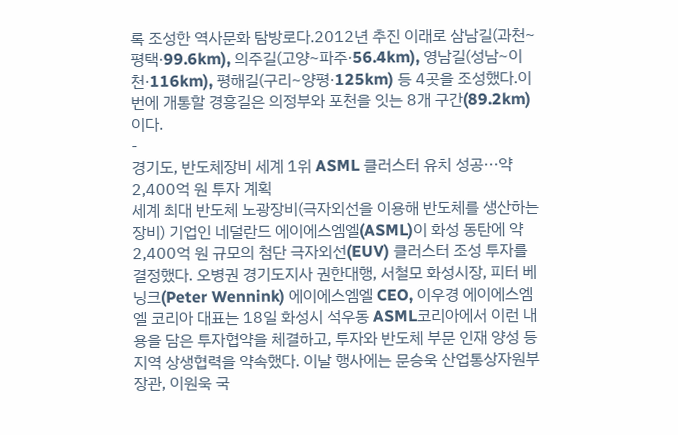록 조성한 역사문화 탐방로다.2012년 추진 이래로 삼남길(과천~평택·99.6km), 의주길(고양~파주·56.4km), 영남길(성남~이천·116km), 평해길(구리~양평·125km) 등 4곳을 조성했다.이번에 개통할 경흥길은 의정부와 포천을 잇는 8개 구간(89.2km)이다.
-
경기도, 반도체장비 세계 1위 ASML 클러스터 유치 성공···약 2,400억 원 투자 계획
세계 최대 반도체 노광장비(극자외선을 이용해 반도체를 생산하는 장비) 기업인 네덜란드 에이에스엠엘(ASML)이 화성 동탄에 약 2,400억 원 규모의 첨단 극자외선(EUV) 클러스터 조성 투자를 결정했다. 오병권 경기도지사 권한대행, 서철모 화성시장, 피터 베닝크(Peter Wennink) 에이에스엠엘 CEO, 이우경 에이에스엠엘 코리아 대표는 18일 화성시 석우동 ASML코리아에서 이런 내용을 담은 투자협약을 체결하고, 투자와 반도체 부문 인재 양성 등 지역 상생협력을 약속했다. 이날 행사에는 문승욱 산업통상자원부장관, 이원욱 국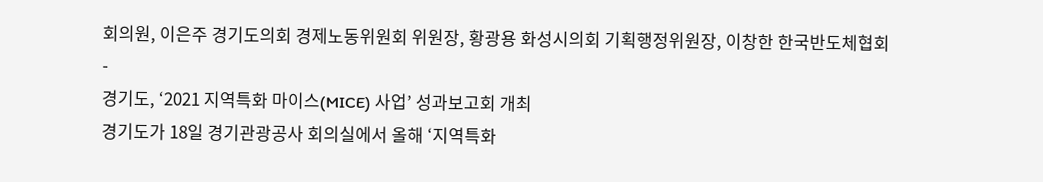회의원, 이은주 경기도의회 경제노동위원회 위원장, 황광용 화성시의회 기획행정위원장, 이창한 한국반도체협회
-
경기도, ‘2021 지역특화 마이스(MICE) 사업’ 성과보고회 개최
경기도가 18일 경기관광공사 회의실에서 올해 ‘지역특화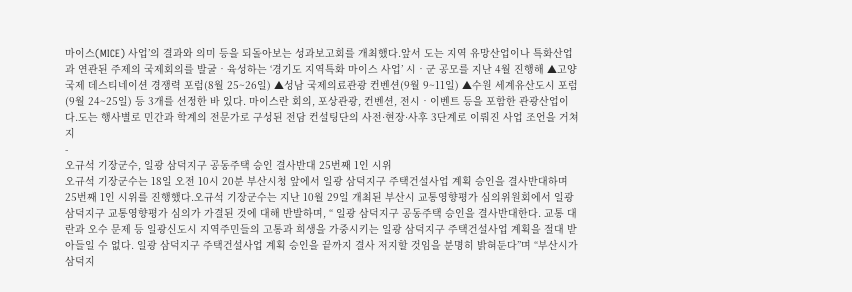마이스(MICE) 사업’의 결과와 의미 등을 되돌아보는 성과보고회를 개최했다.앞서 도는 지역 유망산업이나 특화산업과 연관된 주제의 국제회의를 발굴‧육성하는 ‘경기도 지역특화 마이스 사업’ 시‧군 공모를 지난 4월 진행해 ▲고양 국제 데스티네이션 경쟁력 포럼(8월 25~26일) ▲성남 국제의료관광 컨벤션(9월 9~11일) ▲수원 세계유산도시 포럼(9월 24~25일) 등 3개를 선정한 바 있다. 마이스란 회의, 포상관광, 컨벤션, 전시‧이벤트 등을 포함한 관광산업이다.도는 행사별로 민간과 학계의 전문가로 구성된 전담 컨설팅단의 사전·현장·사후 3단계로 이뤄진 사업 조언을 거쳐 지
-
오규석 기장군수, 일광 삼덕지구 공동주택 승인 결사반대 25번째 1인 시위
오규석 기장군수는 18일 오전 10시 20분 부산시청 앞에서 일광 삼덕지구 주택건설사업 계획 승인을 결사반대하며 25번째 1인 시위를 진행했다.오규석 기장군수는 지난 10월 29일 개최된 부산시 교통영향평가 심의위원회에서 일광 삼덕지구 교통영향평가 심의가 가결된 것에 대해 반발하며, “ 일광 삼덕지구 공동주택 승인을 결사반대한다. 교통 대란과 오수 문제 등 일광신도시 지역주민들의 고통과 희생을 가중시키는 일광 삼덕지구 주택건설사업 계획을 절대 받아들일 수 없다. 일광 삼덕지구 주택건설사업 계획 승인을 끝까지 결사 저지할 것임을 분명히 밝혀둔다”며 “부산시가 삼덕지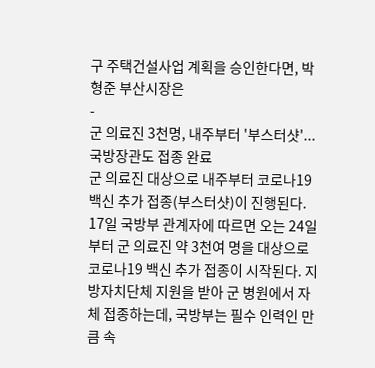구 주택건설사업 계획을 승인한다면, 박형준 부산시장은
-
군 의료진 3천명, 내주부터 '부스터샷'... 국방장관도 접종 완료
군 의료진 대상으로 내주부터 코로나19 백신 추가 접종(부스터샷)이 진행된다. 17일 국방부 관계자에 따르면 오는 24일부터 군 의료진 약 3천여 명을 대상으로 코로나19 백신 추가 접종이 시작된다. 지방자치단체 지원을 받아 군 병원에서 자체 접종하는데, 국방부는 필수 인력인 만큼 속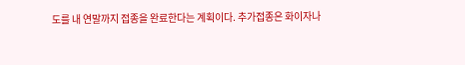도를 내 연말까지 접종을 완료한다는 계획이다. 추가접종은 화이자나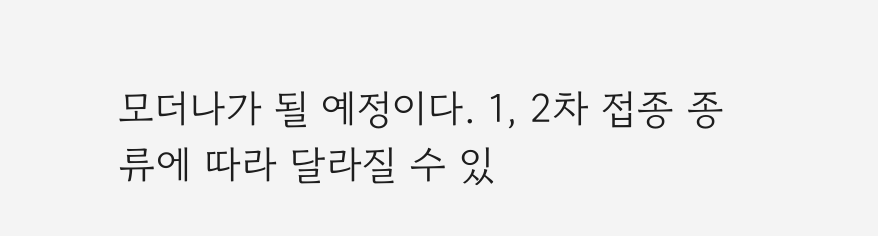모더나가 될 예정이다. 1, 2차 접종 종류에 따라 달라질 수 있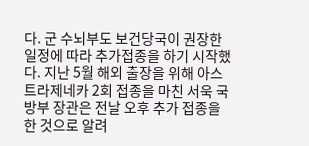다. 군 수뇌부도 보건당국이 권장한 일정에 따라 추가접종을 하기 시작했다. 지난 5월 해외 출장을 위해 아스트라제네카 2회 접종을 마친 서욱 국방부 장관은 전날 오후 추가 접종을 한 것으로 알려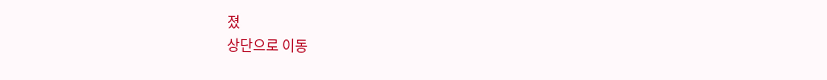졌
상단으로 이동